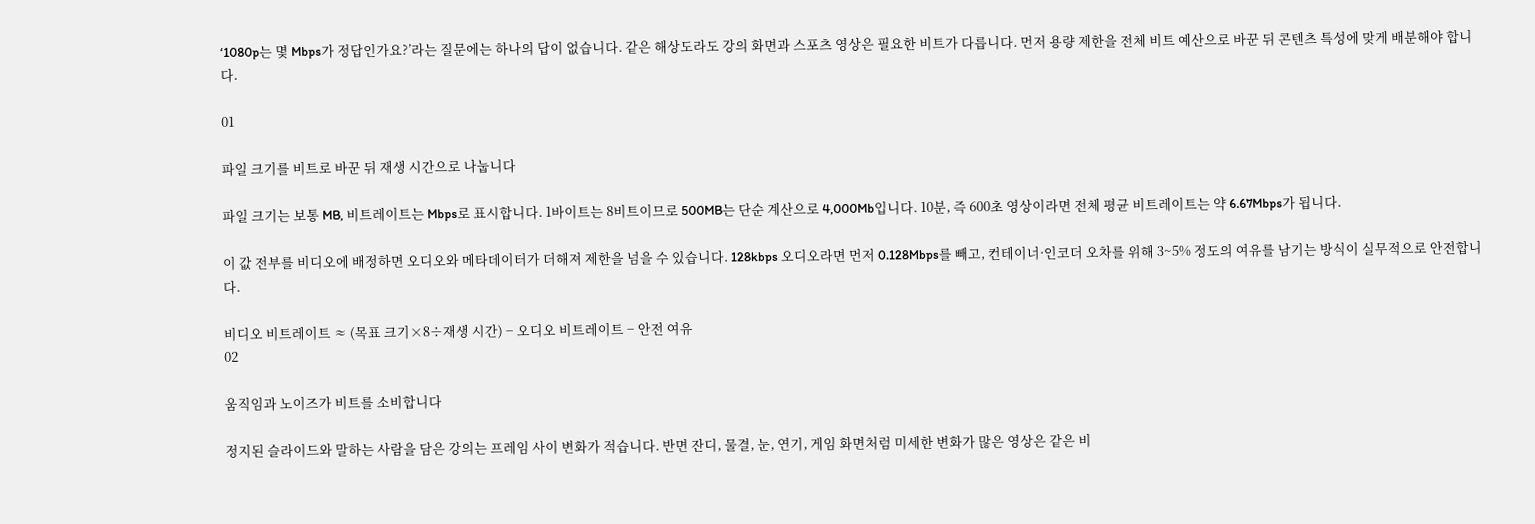‘1080p는 몇 Mbps가 정답인가요?’라는 질문에는 하나의 답이 없습니다. 같은 해상도라도 강의 화면과 스포츠 영상은 필요한 비트가 다릅니다. 먼저 용량 제한을 전체 비트 예산으로 바꾼 뒤 콘텐츠 특성에 맞게 배분해야 합니다.

01

파일 크기를 비트로 바꾼 뒤 재생 시간으로 나눕니다

파일 크기는 보통 MB, 비트레이트는 Mbps로 표시합니다. 1바이트는 8비트이므로 500MB는 단순 계산으로 4,000Mb입니다. 10분, 즉 600초 영상이라면 전체 평균 비트레이트는 약 6.67Mbps가 됩니다.

이 값 전부를 비디오에 배정하면 오디오와 메타데이터가 더해져 제한을 넘을 수 있습니다. 128kbps 오디오라면 먼저 0.128Mbps를 빼고, 컨테이너·인코더 오차를 위해 3~5% 정도의 여유를 남기는 방식이 실무적으로 안전합니다.

비디오 비트레이트 ≈ (목표 크기×8÷재생 시간) − 오디오 비트레이트 − 안전 여유
02

움직임과 노이즈가 비트를 소비합니다

정지된 슬라이드와 말하는 사람을 담은 강의는 프레임 사이 변화가 적습니다. 반면 잔디, 물결, 눈, 연기, 게임 화면처럼 미세한 변화가 많은 영상은 같은 비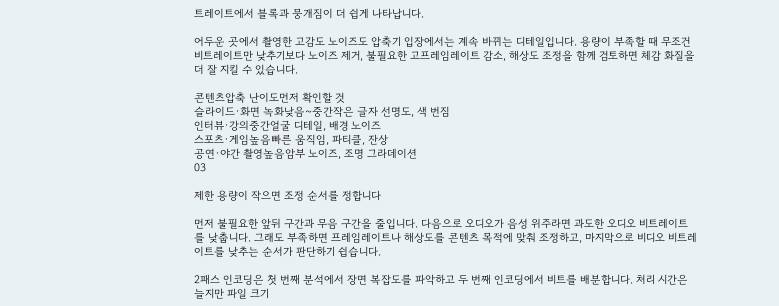트레이트에서 블록과 뭉개짐이 더 쉽게 나타납니다.

어두운 곳에서 촬영한 고감도 노이즈도 압축기 입장에서는 계속 바뀌는 디테일입니다. 용량이 부족할 때 무조건 비트레이트만 낮추기보다 노이즈 제거, 불필요한 고프레임레이트 감소, 해상도 조정을 함께 검토하면 체감 화질을 더 잘 지킬 수 있습니다.

콘텐츠압축 난이도먼저 확인할 것
슬라이드·화면 녹화낮음~중간작은 글자 선명도, 색 번짐
인터뷰·강의중간얼굴 디테일, 배경 노이즈
스포츠·게임높음빠른 움직임, 파티클, 잔상
공연·야간 촬영높음암부 노이즈, 조명 그라데이션
03

제한 용량이 작으면 조정 순서를 정합니다

먼저 불필요한 앞뒤 구간과 무음 구간을 줄입니다. 다음으로 오디오가 음성 위주라면 과도한 오디오 비트레이트를 낮춥니다. 그래도 부족하면 프레임레이트나 해상도를 콘텐츠 목적에 맞춰 조정하고, 마지막으로 비디오 비트레이트를 낮추는 순서가 판단하기 쉽습니다.

2패스 인코딩은 첫 번째 분석에서 장면 복잡도를 파악하고 두 번째 인코딩에서 비트를 배분합니다. 처리 시간은 늘지만 파일 크기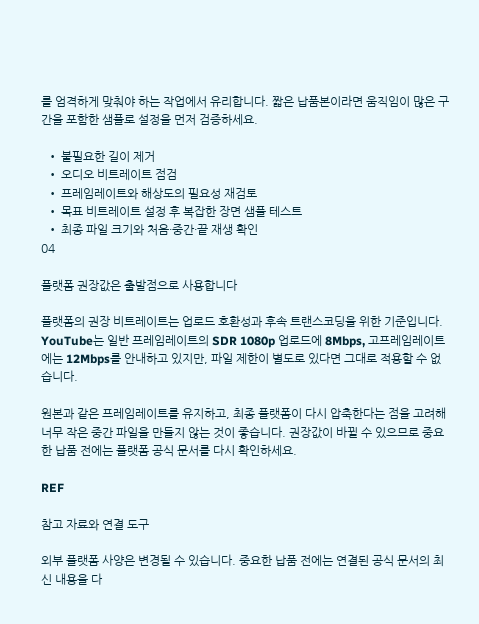를 엄격하게 맞춰야 하는 작업에서 유리합니다. 짧은 납품본이라면 움직임이 많은 구간을 포함한 샘플로 설정을 먼저 검증하세요.

  • 불필요한 길이 제거
  • 오디오 비트레이트 점검
  • 프레임레이트와 해상도의 필요성 재검토
  • 목표 비트레이트 설정 후 복잡한 장면 샘플 테스트
  • 최종 파일 크기와 처음·중간·끝 재생 확인
04

플랫폼 권장값은 출발점으로 사용합니다

플랫폼의 권장 비트레이트는 업로드 호환성과 후속 트랜스코딩을 위한 기준입니다. YouTube는 일반 프레임레이트의 SDR 1080p 업로드에 8Mbps, 고프레임레이트에는 12Mbps를 안내하고 있지만, 파일 제한이 별도로 있다면 그대로 적용할 수 없습니다.

원본과 같은 프레임레이트를 유지하고, 최종 플랫폼이 다시 압축한다는 점을 고려해 너무 작은 중간 파일을 만들지 않는 것이 좋습니다. 권장값이 바뀔 수 있으므로 중요한 납품 전에는 플랫폼 공식 문서를 다시 확인하세요.

REF

참고 자료와 연결 도구

외부 플랫폼 사양은 변경될 수 있습니다. 중요한 납품 전에는 연결된 공식 문서의 최신 내용을 다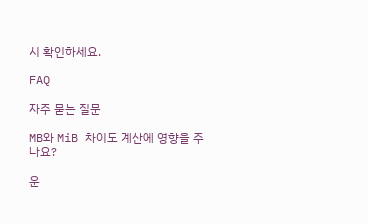시 확인하세요.

FAQ

자주 묻는 질문

MB와 MiB 차이도 계산에 영향을 주나요?

운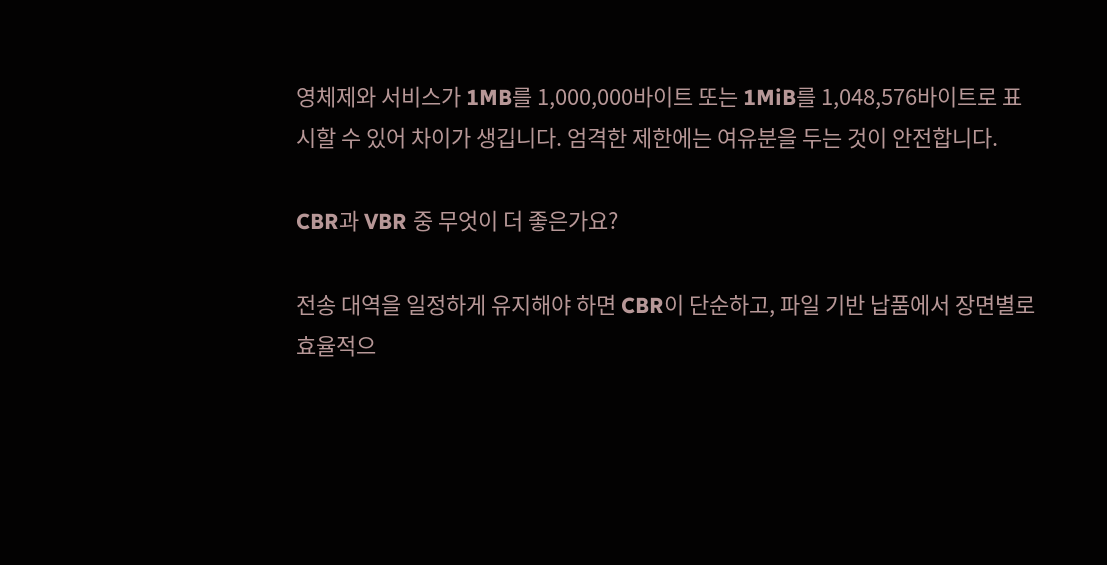영체제와 서비스가 1MB를 1,000,000바이트 또는 1MiB를 1,048,576바이트로 표시할 수 있어 차이가 생깁니다. 엄격한 제한에는 여유분을 두는 것이 안전합니다.

CBR과 VBR 중 무엇이 더 좋은가요?

전송 대역을 일정하게 유지해야 하면 CBR이 단순하고, 파일 기반 납품에서 장면별로 효율적으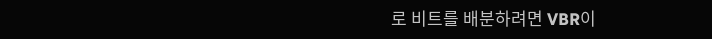로 비트를 배분하려면 VBR이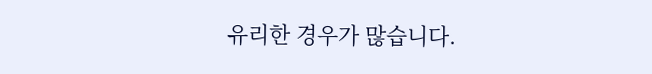유리한 경우가 많습니다.